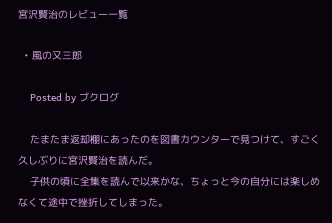宮沢賢治のレビュー一覧

  • 風の又三郎

    Posted by ブクログ

    たまたま返却棚にあったのを図書カウンターで見つけて、すごく久しぶりに宮沢賢治を読んだ。
    子供の頃に全集を読んで以来かな、ちょっと今の自分には楽しめなくて途中で挫折してしまった。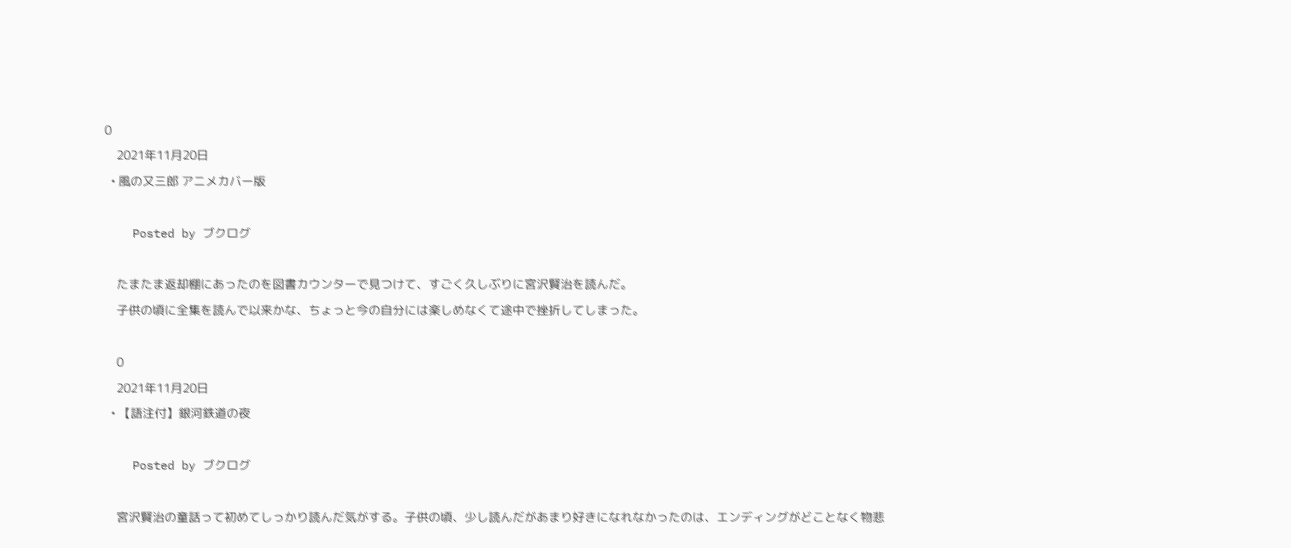0
    2021年11月20日
  • 風の又三郎 アニメカバー版

    Posted by ブクログ

    たまたま返却棚にあったのを図書カウンターで見つけて、すごく久しぶりに宮沢賢治を読んだ。
    子供の頃に全集を読んで以来かな、ちょっと今の自分には楽しめなくて途中で挫折してしまった。

    0
    2021年11月20日
  • 【語注付】銀河鉄道の夜

    Posted by ブクログ

    宮沢賢治の童話って初めてしっかり読んだ気がする。子供の頃、少し読んだがあまり好きになれなかったのは、エンディングがどことなく物悲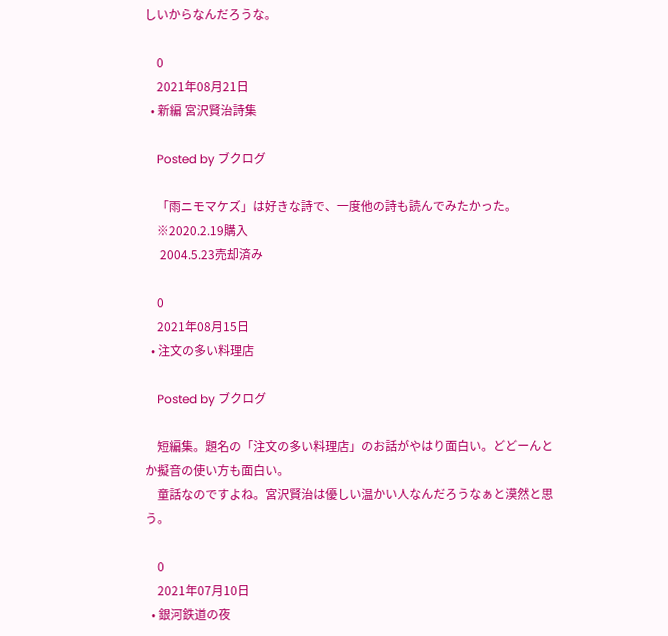しいからなんだろうな。

    0
    2021年08月21日
  • 新編 宮沢賢治詩集

    Posted by ブクログ

    「雨ニモマケズ」は好きな詩で、一度他の詩も読んでみたかった。
    ※2020.2.19購入
     2004.5.23売却済み

    0
    2021年08月15日
  • 注文の多い料理店

    Posted by ブクログ

    短編集。題名の「注文の多い料理店」のお話がやはり面白い。どどーんとか擬音の使い方も面白い。
    童話なのですよね。宮沢賢治は優しい温かい人なんだろうなぁと漠然と思う。

    0
    2021年07月10日
  • 銀河鉄道の夜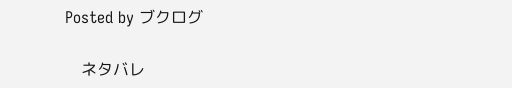Posted by ブクログ

    ネタバレ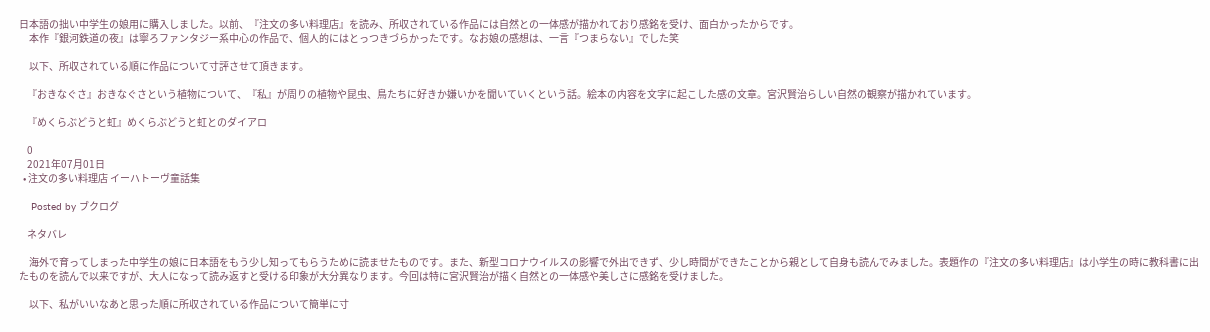日本語の拙い中学生の娘用に購入しました。以前、『注文の多い料理店』を読み、所収されている作品には自然との一体感が描かれており感銘を受け、面白かったからです。
     本作『銀河鉄道の夜』は寧ろファンタジー系中心の作品で、個人的にはとっつきづらかったです。なお娘の感想は、一言『つまらない』でした笑

     以下、所収されている順に作品について寸評させて頂きます。

    『おきなぐさ』おきなぐさという植物について、『私』が周りの植物や昆虫、鳥たちに好きか嫌いかを聞いていくという話。絵本の内容を文字に起こした感の文章。宮沢賢治らしい自然の観察が描かれています。

    『めくらぶどうと虹』めくらぶどうと虹とのダイアロ

    0
    2021年07月01日
  • 注文の多い料理店 イーハトーヴ童話集

    Posted by ブクログ

    ネタバレ

     海外で育ってしまった中学生の娘に日本語をもう少し知ってもらうために読ませたものです。また、新型コロナウイルスの影響で外出できず、少し時間ができたことから親として自身も読んでみました。表題作の『注文の多い料理店』は小学生の時に教科書に出たものを読んで以来ですが、大人になって読み返すと受ける印象が大分異なります。今回は特に宮沢賢治が描く自然との一体感や美しさに感銘を受けました。

     以下、私がいいなあと思った順に所収されている作品について簡単に寸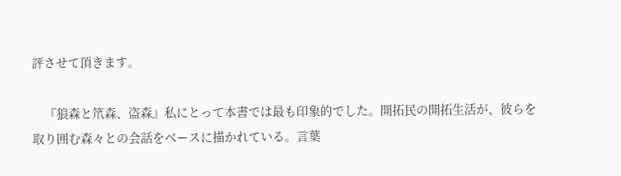評させて頂きます。

    『狼森と笊森、盗森』私にとって本書では最も印象的でした。開拓民の開拓生活が、彼らを取り囲む森々との会話をベースに描かれている。言葉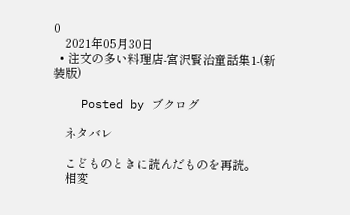0
    2021年05月30日
  • 注文の多い料理店-宮沢賢治童話集1-(新装版)

    Posted by ブクログ

    ネタバレ

    こどものときに読んだものを再読。
    相変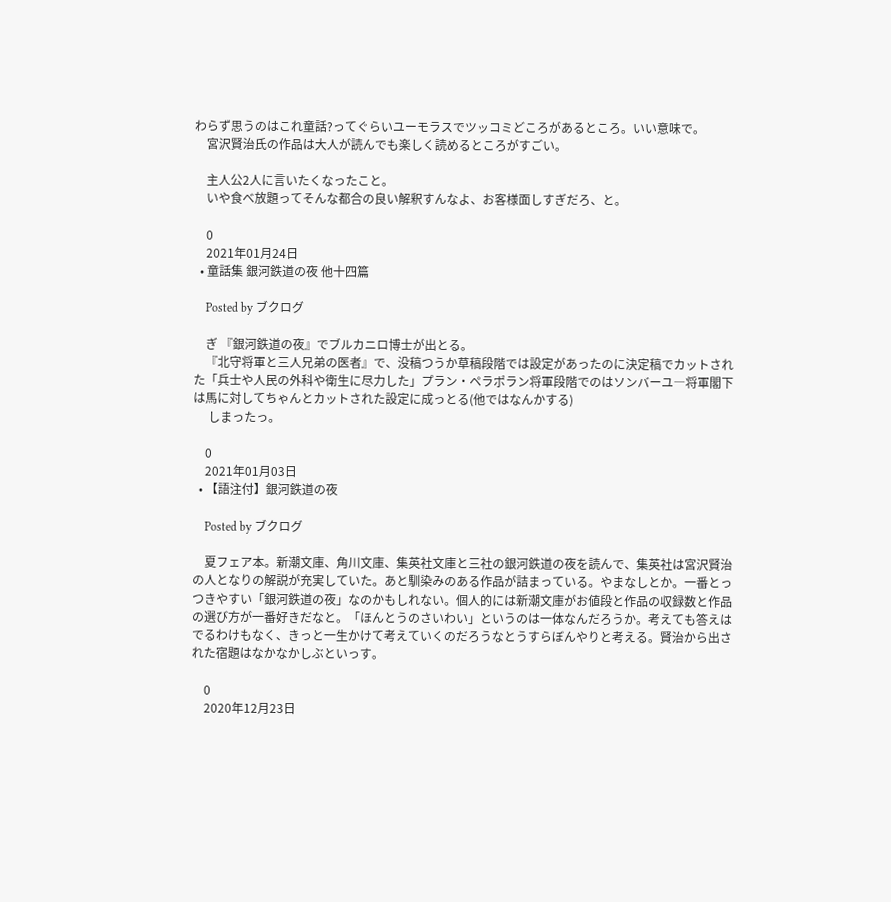わらず思うのはこれ童話?ってぐらいユーモラスでツッコミどころがあるところ。いい意味で。
    宮沢賢治氏の作品は大人が読んでも楽しく読めるところがすごい。

    主人公2人に言いたくなったこと。
    いや食べ放題ってそんな都合の良い解釈すんなよ、お客様面しすぎだろ、と。

    0
    2021年01月24日
  • 童話集 銀河鉄道の夜 他十四篇

    Posted by ブクログ

    ぎ 『銀河鉄道の夜』でブルカニロ博士が出とる。
    『北守将軍と三人兄弟の医者』で、没稿つうか草稿段階では設定があったのに決定稿でカットされた「兵士や人民の外科や衛生に尽力した」プラン・ペラポラン将軍段階でのはソンバーユ―将軍閣下は馬に対してちゃんとカットされた設定に成っとる(他ではなんかする)
     しまったっ。

    0
    2021年01月03日
  • 【語注付】銀河鉄道の夜

    Posted by ブクログ

    夏フェア本。新潮文庫、角川文庫、集英社文庫と三社の銀河鉄道の夜を読んで、集英社は宮沢賢治の人となりの解説が充実していた。あと馴染みのある作品が詰まっている。やまなしとか。一番とっつきやすい「銀河鉄道の夜」なのかもしれない。個人的には新潮文庫がお値段と作品の収録数と作品の選び方が一番好きだなと。「ほんとうのさいわい」というのは一体なんだろうか。考えても答えはでるわけもなく、きっと一生かけて考えていくのだろうなとうすらぼんやりと考える。賢治から出された宿題はなかなかしぶといっす。

    0
    2020年12月23日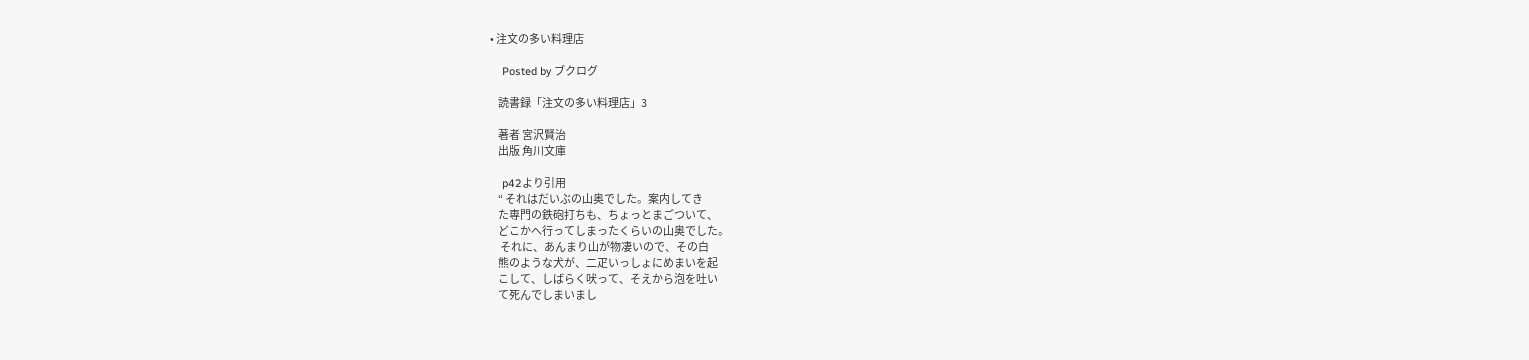• 注文の多い料理店

    Posted by ブクログ

    読書録「注文の多い料理店」3

    著者 宮沢賢治
    出版 角川文庫

    p42より引用
    “ それはだいぶの山奥でした。案内してき
    た専門の鉄砲打ちも、ちょっとまごついて、
    どこかへ行ってしまったくらいの山奥でした。
     それに、あんまり山が物凄いので、その白
    熊のような犬が、二疋いっしょにめまいを起
    こして、しばらく吠って、そえから泡を吐い
    て死んでしまいまし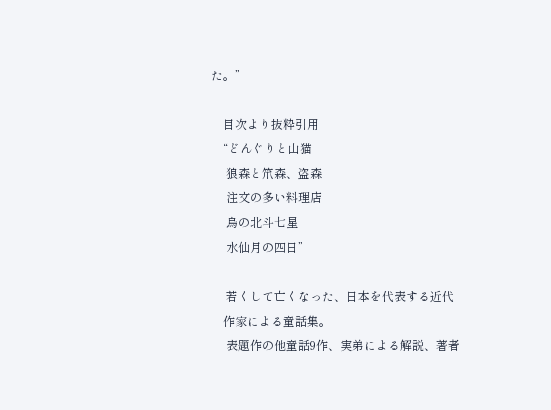た。”

    目次より抜粋引用
    “どんぐりと山猫
     狼森と笊森、盗森
     注文の多い料理店
     烏の北斗七星
     水仙月の四日”

     若くして亡くなった、日本を代表する近代
    作家による童話集。
     表題作の他童話9作、実弟による解説、著者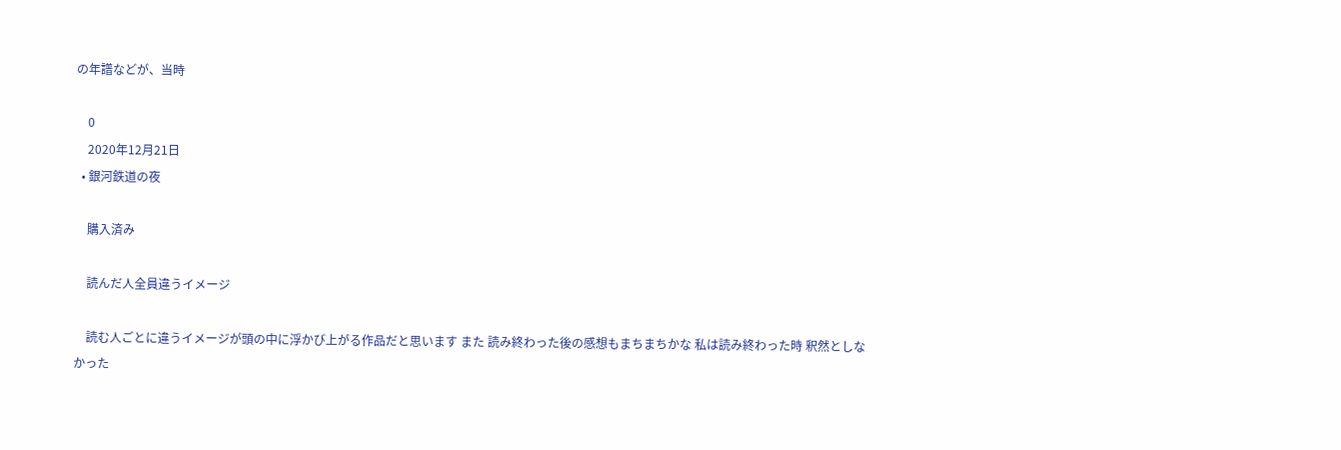の年譜などが、当時

    0
    2020年12月21日
  • 銀河鉄道の夜

    購入済み

    読んだ人全員違うイメージ

    読む人ごとに違うイメージが頭の中に浮かび上がる作品だと思います また 読み終わった後の感想もまちまちかな 私は読み終わった時 釈然としなかった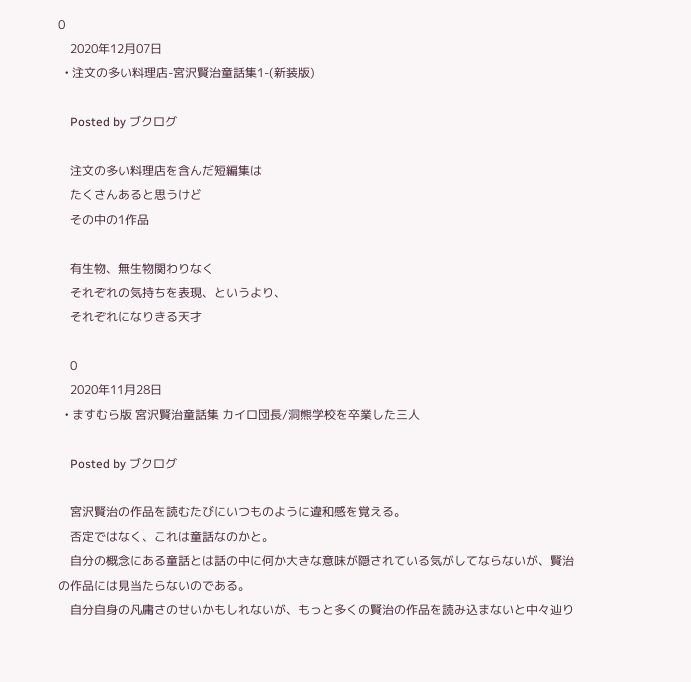0
    2020年12月07日
  • 注文の多い料理店-宮沢賢治童話集1-(新装版)

    Posted by ブクログ

    注文の多い料理店を含んだ短編集は
    たくさんあると思うけど
    その中の1作品

    有生物、無生物関わりなく
    それぞれの気持ちを表現、というより、
    それぞれになりきる天才

    0
    2020年11月28日
  • ますむら版 宮沢賢治童話集 カイロ団長/洞熊学校を卒業した三人

    Posted by ブクログ

    宮沢賢治の作品を読むたびにいつものように違和感を覚える。
    否定ではなく、これは童話なのかと。
    自分の概念にある童話とは話の中に何か大きな意味が隠されている気がしてならないが、賢治の作品には見当たらないのである。
    自分自身の凡庸さのせいかもしれないが、もっと多くの賢治の作品を読み込まないと中々辿り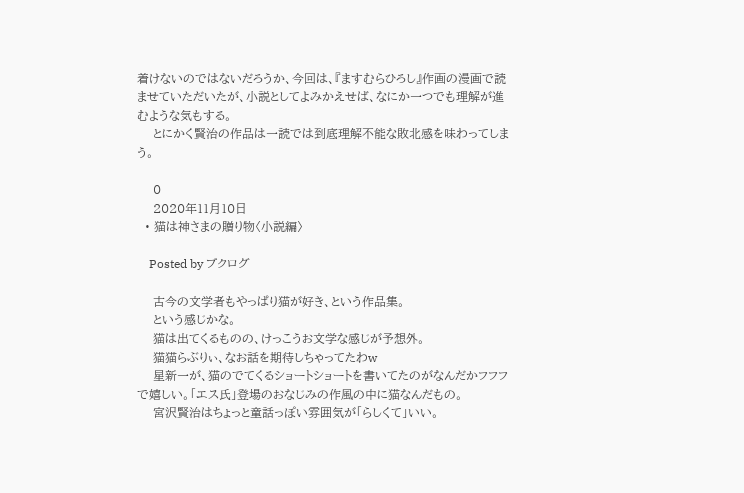着けないのではないだろうか、今回は、『ますむらひろし』作画の漫画で読ませていただいたが、小説としてよみかえせば、なにか一つでも理解が進むような気もする。
    とにかく賢治の作品は一読では到底理解不能な敗北感を味わってしまう。

    0
    2020年11月10日
  • 猫は神さまの贈り物〈小説編〉

    Posted by ブクログ

    古今の文学者もやっぱり猫が好き、という作品集。
    という感じかな。
    猫は出てくるものの、けっこうお文学な感じが予想外。
    猫猫らぶりぃ、なお話を期待しちゃってたわw
    星新一が、猫のでてくるショートショートを書いてたのがなんだかフフフで嬉しい。「エス氏」登場のおなじみの作風の中に猫なんだもの。
    宮沢賢治はちょっと童話っぽい雰囲気が「らしくて」いい。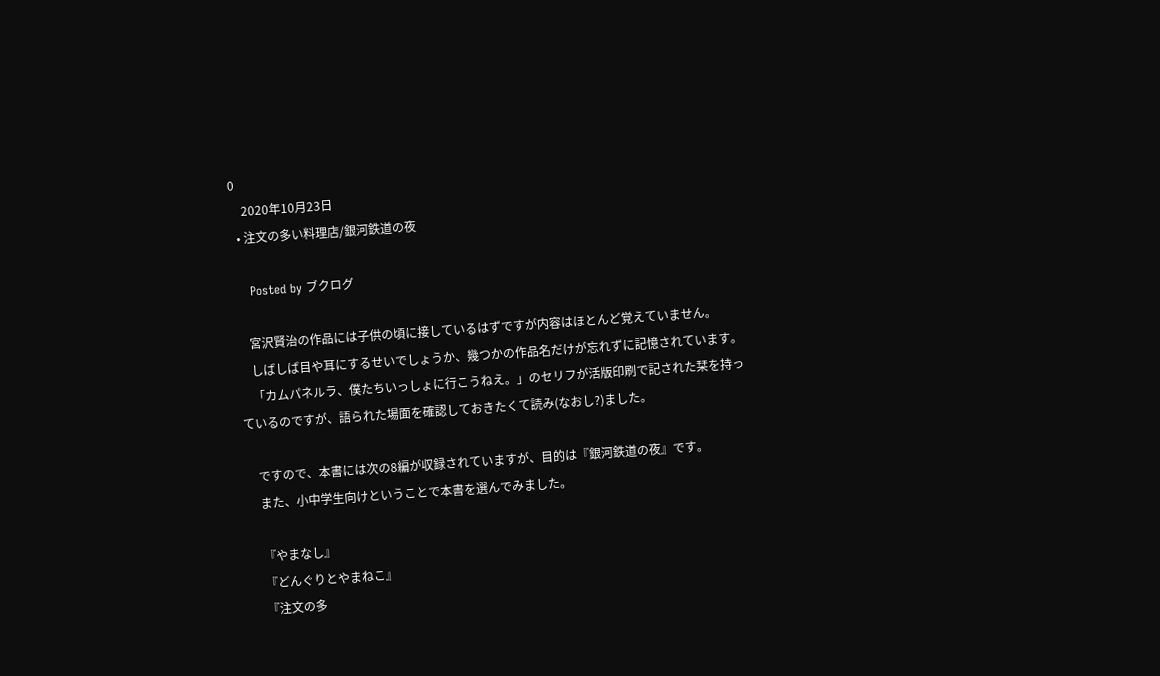0
    2020年10月23日
  • 注文の多い料理店/銀河鉄道の夜

    Posted by ブクログ

    宮沢賢治の作品には子供の頃に接しているはずですが内容はほとんど覚えていません。
    しばしば目や耳にするせいでしょうか、幾つかの作品名だけが忘れずに記憶されています。
    「カムパネルラ、僕たちいっしょに行こうねえ。」のセリフが活版印刷で記された栞を持っているのですが、語られた場面を確認しておきたくて読み(なおし?)ました。

    ですので、本書には次の8編が収録されていますが、目的は『銀河鉄道の夜』です。
    また、小中学生向けということで本書を選んでみました。

    『やまなし』
    『どんぐりとやまねこ』
    『注文の多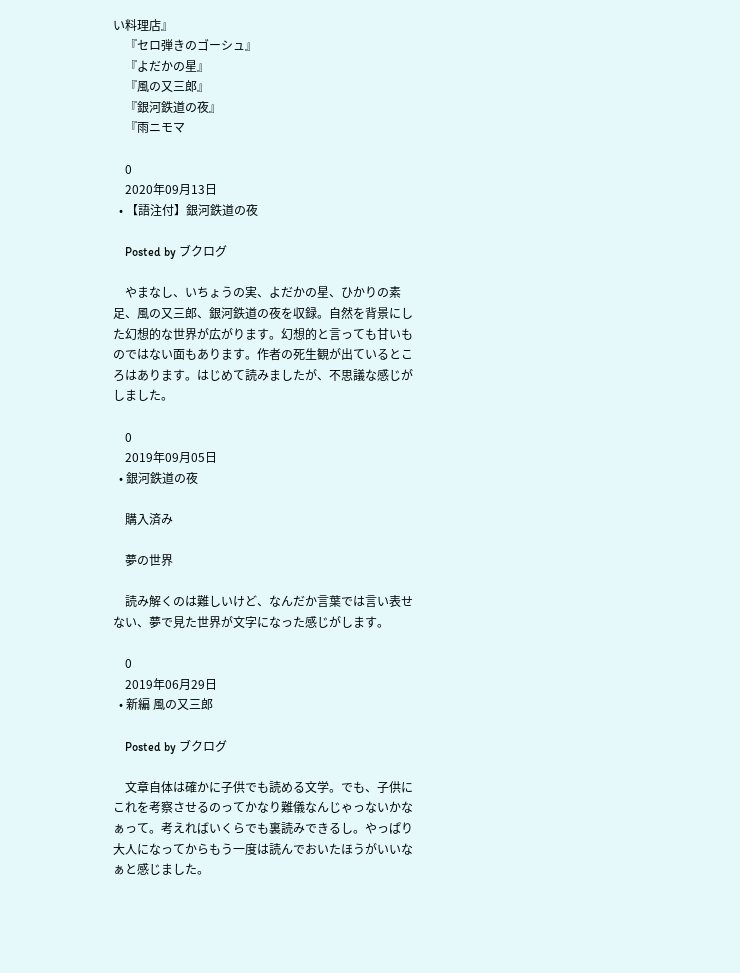い料理店』
    『セロ弾きのゴーシュ』
    『よだかの星』
    『風の又三郎』
    『銀河鉄道の夜』
    『雨ニモマ

    0
    2020年09月13日
  • 【語注付】銀河鉄道の夜

    Posted by ブクログ

    やまなし、いちょうの実、よだかの星、ひかりの素足、風の又三郎、銀河鉄道の夜を収録。自然を背景にした幻想的な世界が広がります。幻想的と言っても甘いものではない面もあります。作者の死生観が出ているところはあります。はじめて読みましたが、不思議な感じがしました。

    0
    2019年09月05日
  • 銀河鉄道の夜

    購入済み

    夢の世界

    読み解くのは難しいけど、なんだか言葉では言い表せない、夢で見た世界が文字になった感じがします。

    0
    2019年06月29日
  • 新編 風の又三郎

    Posted by ブクログ

    文章自体は確かに子供でも読める文学。でも、子供にこれを考察させるのってかなり難儀なんじゃっないかなぁって。考えればいくらでも裏読みできるし。やっぱり大人になってからもう一度は読んでおいたほうがいいなぁと感じました。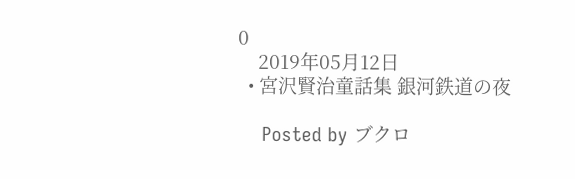0
    2019年05月12日
  • 宮沢賢治童話集 銀河鉄道の夜

    Posted by ブクロ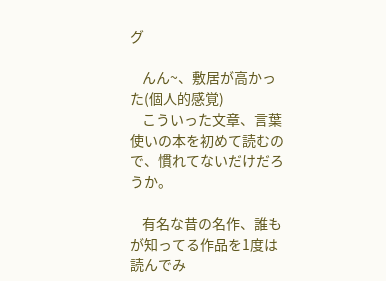グ

    んん~、敷居が高かった(個人的感覚)
    こういった文章、言葉使いの本を初めて読むので、慣れてないだけだろうか。

    有名な昔の名作、誰もが知ってる作品を1度は読んでみ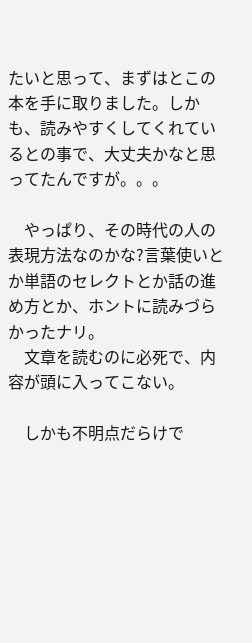たいと思って、まずはとこの本を手に取りました。しかも、読みやすくしてくれているとの事で、大丈夫かなと思ってたんですが。。。

    やっぱり、その時代の人の表現方法なのかな?言葉使いとか単語のセレクトとか話の進め方とか、ホントに読みづらかったナリ。
    文章を読むのに必死で、内容が頭に入ってこない。

    しかも不明点だらけで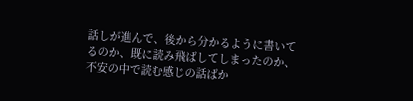話しが進んで、後から分かるように書いてるのか、既に読み飛ばしてしまったのか、不安の中で読む感じの話ばか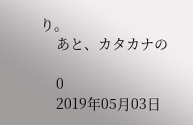り。
    あと、カタカナの

    0
    2019年05月03日